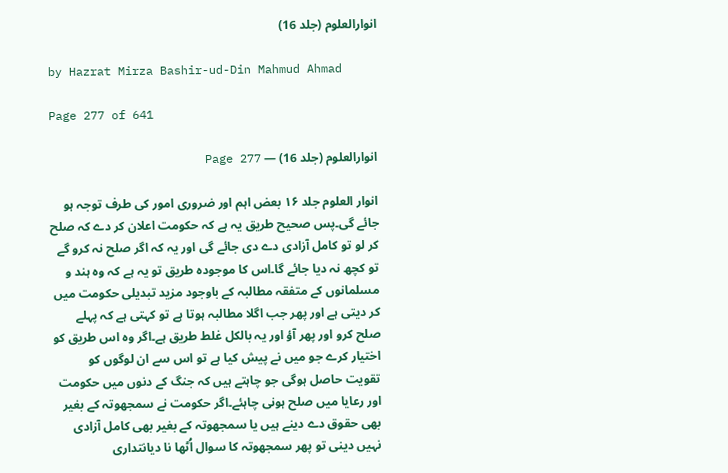انوارالعلوم (جلد 16)

by Hazrat Mirza Bashir-ud-Din Mahmud Ahmad

Page 277 of 641

انوارالعلوم (جلد 16) — Page 277

انوار العلوم جلد ۱۶ بعض اہم اور ضروری امور کی طرف توجہ ہو جائے گی۔پس صحیح طریق یہ ہے کہ حکومت اعلان کر دے کہ صلح کر لو تو کامل آزادی دے دی جائے گی اور یہ کہ اگر صلح نہ کرو گے تو کچھ نہ دیا جائے گا۔اس کا موجودہ طریق تو یہ ہے کہ وہ ہند و مسلمانوں کے متفقہ مطالبہ کے باوجود مزید تبدیلی حکومت میں کر دیتی ہے اور پھر جب اگلا مطالبہ ہوتا ہے تو کہتی ہے کہ پہلے صلح کرو اور پھر آؤ اور یہ بالکل غلط طریق ہے۔اگر وہ اس طریق کو اختیار کرے جو میں نے پیش کیا ہے تو اس سے ان لوگوں کو تقویت حاصل ہوگی جو چاہتے ہیں کہ جنگ کے دنوں میں حکومت اور رعایا میں صلح ہونی چاہئے۔اگر حکومت نے سمجھوتہ کے بغیر بھی حقوق دے دینے ہیں یا سمجھوتہ کے بغیر بھی کامل آزادی نہیں دینی تو پھر سمجھوتہ کا سوال اُٹھا نا دیانتداری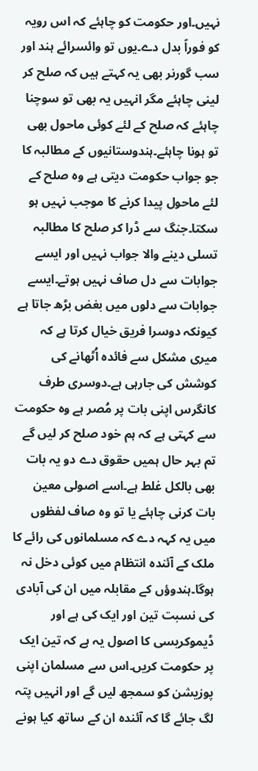نہیں۔اور حکومت کو چاہئے کہ اس رویہ کو فوراً بدل دے۔یوں تو وائسرائے ہند اور سب گورنر بھی یہ کہتے ہیں کہ صلح کر لینی چاہئے مگر انہیں یہ بھی تو سوچنا چاہئے کہ صلح کے لئے کوئی ماحول بھی تو ہونا چاہئے۔ہندوستانیوں کے مطالبہ کا جو جواب حکومت دیتی ہے وہ صلح کے لئے ماحول پیدا کرنے کا موجب نہیں ہو سکتا۔جنگ سے ڈرا کر صلح کا مطالبہ تسلی دینے والا جواب نہیں اور ایسے جوابات سے دل صاف نہیں ہوتے۔ایسے جوابات سے دلوں میں بغض بڑھ جاتا ہے کیونکہ دوسرا فریق خیال کرتا ہے کہ میری مشکل سے فائدہ اُٹھانے کی کوشش کی جارہی ہے۔دوسری طرف کانگرس اپنی بات پر مُصر ہے وہ حکومت سے کہتی ہے کہ ہم خود صلح کر لیں گے تم بہر حال ہمیں حقوق دے دو یہ بات بھی بالکل غلط ہے۔اسے اصولی معین بات کرنی چاہئے یا تو وہ صاف لفظوں میں یہ کہہ دے کہ مسلمانوں کی رائے کا ملک کے آئندہ انتظام میں کوئی دخل نہ ہوگا۔ہندوؤں کے مقابلہ میں ان کی آبادی کی نسبت تین اور ایک کی ہے اور ڈیموکریسی کا اصول یہ ہے کہ تین ایک پر حکومت کریں۔اس سے مسلمان اپنی پوزیشن کو سمجھ لیں گے اور انہیں پتہ لگ جائے گا کہ آئندہ ان کے ساتھ کیا ہونے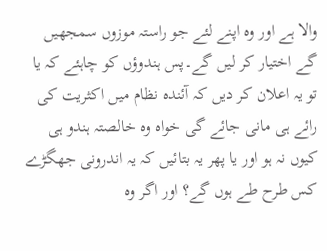والا ہے اور وہ اپنے لئے جو راستہ موزوں سمجھیں گے اختیار کر لیں گے۔پس ہندوؤں کو چاہئے کہ یا تو یہ اعلان کر دیں کہ آئندہ نظام میں اکثریت کی رائے ہی مانی جائے گی خواہ وہ خالصتہ ہندو ہی کیوں نہ ہو اور یا پھر یہ بتائیں کہ یہ اندرونی جھگڑے کس طرح طے ہوں گے؟ اور اگر وہ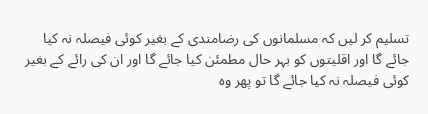تسلیم کر لیں کہ مسلمانوں کی رضامندی کے بغیر کوئی فیصلہ نہ کیا جائے گا اور اقلیتوں کو بہر حال مطمئن کیا جائے گا اور ان کی رائے کے بغیر کوئی فیصلہ نہ کیا جائے گا تو پھر وہ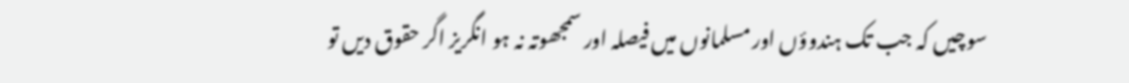سوچیں کہ جب تک ہندوؤں اور مسلمانوں میں فیصلہ اور سمجھوتہ نہ ہو انگریز اگر حقوق دیں تو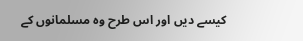کیسے دیں اور اس طرح وہ مسلمانوں کے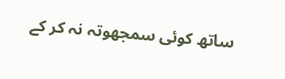ساتھ کوئی سمجھوتہ نہ کر کے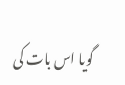گویا اس بات کی